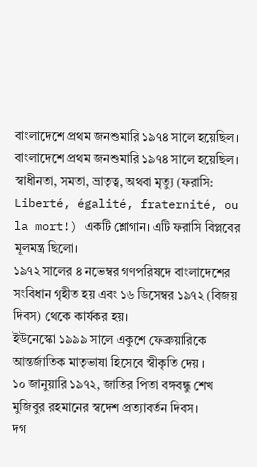বাংলাদেশে প্রথম জনশুমারি ১৯৭৪ সালে হয়েছিল।
বাংলাদেশে প্রথম জনশুমারি ১৯৭৪ সালে হয়েছিল।
স্বাধীনতা, সমতা, ভ্রাতৃত্ব, অথবা মৃত্যু (ফরাসি: Liberté, égalité, fraternité, ou la mort!) একটি শ্লোগান। এটি ফরাসি বিপ্লবের মূলমন্ত্র ছিলো।
১৯৭২ সালের ৪ নভেম্বর গণপরিষদে বাংলাদেশের সংবিধান গৃহীত হয় এবং ১৬ ডিসেম্বর ১৯৭২ (বিজয় দিবস) থেকে কার্যকর হয়।
ইউনেস্কো ১৯৯৯ সালে একুশে ফেব্রুয়ারিকে আন্তর্জাতিক মাতৃভাষা হিসেবে স্বীকৃতি দেয় ।
১০ জানুয়ারি ১৯৭২, জাতির পিতা বঙ্গবন্ধু শেখ মুজিবুর রহমানের স্বদেশ প্রত্যাবর্তন দিবস।
দগ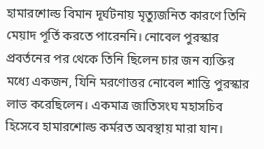হামারশোল্ড বিমান দূর্ঘটনায় মৃত্যুজনিত কারণে তিনি মেয়াদ পূর্তি করতে পারেননি। নোবেল পুরস্কার প্রবর্তনের পর থেকে তিনি ছিলেন চার জন ব্যক্তির মধ্যে একজন, যিনি মরণোত্তর নোবেল শান্তি পুরস্কার লাভ করেছিলেন। একমাত্র জাতিসংঘ মহাসচিব হিসেবে হামারশোল্ড কর্মরত অবস্থায় মারা যান।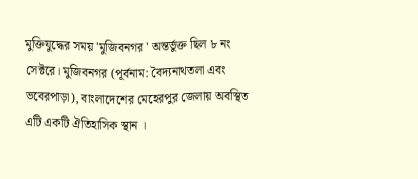মুক্তিযুদ্ধের সময় 'মুজিবনগর ' অন্তর্ভুক্ত ছিল ৮ নং সেক্টরে। মুজিবনগর (পূর্বনাম: বৈদ্যনাথতলা এবং ভবেরপাড়া), বাংলাদেশের মেহেরপুর জেলায় অবস্থিত এটি একটি ঐতিহাসিক স্থান ।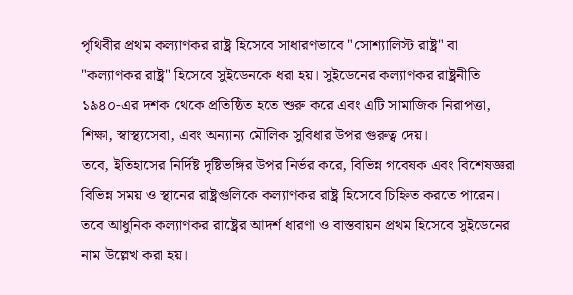পৃথিবীর প্রথম কল্যাণকর রাষ্ট্র হিসেবে সাধারণভাবে "সোশ্যালিস্ট রাষ্ট্র" বা "কল্যাণকর রাষ্ট্র" হিসেবে সুইডেনকে ধরা হয়। সুইডেনের কল্যাণকর রাষ্ট্রনীতি ১৯৪০-এর দশক থেকে প্রতিষ্ঠিত হতে শুরু করে এবং এটি সামাজিক নিরাপত্তা, শিক্ষা, স্বাস্থ্যসেবা, এবং অন্যান্য মৌলিক সুবিধার উপর গুরুত্ব দেয়।
তবে, ইতিহাসের নির্দিষ্ট দৃষ্টিভঙ্গির উপর নির্ভর করে, বিভিন্ন গবেষক এবং বিশেষজ্ঞরা বিভিন্ন সময় ও স্থানের রাষ্ট্রগুলিকে কল্যাণকর রাষ্ট্র হিসেবে চিহ্নিত করতে পারেন। তবে আধুনিক কল্যাণকর রাষ্ট্রের আদর্শ ধারণা ও বাস্তবায়ন প্রথম হিসেবে সুইডেনের নাম উল্লেখ করা হয়।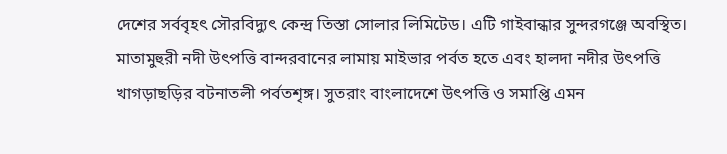দেশের সর্ববৃহৎ সৌরবিদ্যুৎ কেন্দ্র তিস্তা সোলার লিমিটেড। এটি গাইবান্ধার সুন্দরগঞ্জে অবস্থিত।
মাতামুহুরী নদী উৎপত্তি বান্দরবানের লামায় মাইভার পর্বত হতে এবং হালদা নদীর উৎপত্তি খাগড়াছড়ির বটনাতলী পর্বতশৃঙ্গ। সুতরাং বাংলাদেশে উৎপত্তি ও সমাপ্তি এমন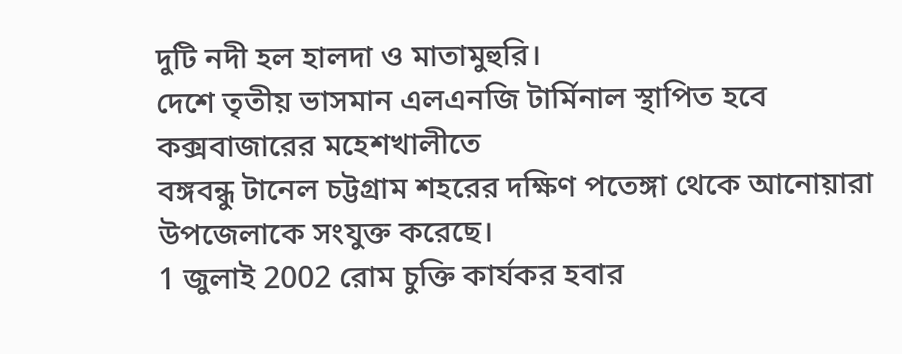দুটি নদী হল হালদা ও মাতামুহুরি।
দেশে তৃতীয় ভাসমান এলএনজি টার্মিনাল স্থাপিত হবে কক্সবাজারের মহেশখালীতে
বঙ্গবন্ধু টানেল চট্টগ্রাম শহরের দক্ষিণ পতেঙ্গা থেকে আনোয়ারা উপজেলাকে সংযুক্ত করেছে।
1 জুলাই 2002 রোম চুক্তি কার্যকর হবার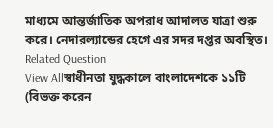মাধ্যমে আন্তর্জাতিক অপরাধ আদালত যাত্রা শুরু করে। নেদারল্যান্ডের হেগে এর সদর দপ্তর অবস্থিত।
Related Question
View Allস্বাধীনতা যুদ্ধকালে বাংলাদেশকে ১১টি (বিভক্ত করেন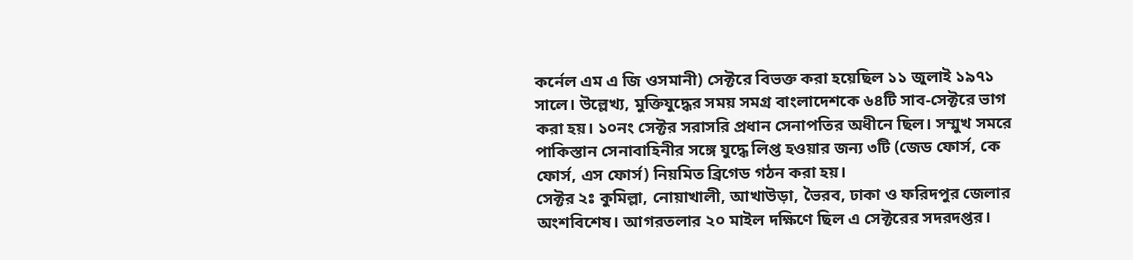কর্নেল এম এ জি ওসমানী) সেক্টরে বিভক্ত করা হয়েছিল ১১ জুলাই ১৯৭১ সালে। উল্লেখ্য, মুক্তিযুদ্ধের সময় সমগ্র বাংলাদেশকে ৬৪টি সাব-সেক্টরে ভাগ করা হয়। ১০নং সেক্টর সরাসরি প্রধান সেনাপতির অধীনে ছিল। সম্মুখ সমরে পাকিস্তান সেনাবাহিনীর সঙ্গে যুদ্ধে লিপ্ত হওয়ার জন্য ৩টি (জেড ফোর্স, কে ফোর্স, এস ফোর্স) নিয়মিত ব্রিগেড গঠন করা হয়।
সেক্টর ২ঃ কুমিল্লা, নোয়াখালী, আখাউড়া, ভৈরব, ঢাকা ও ফরিদপুর জেলার অংশবিশেষ। আগরতলার ২০ মাইল দক্ষিণে ছিল এ সেক্টরের সদরদপ্তর।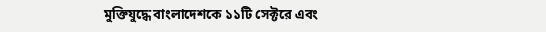মুক্তিযুদ্ধে বাংলাদেশকে ১১টি সেক্টরে এবং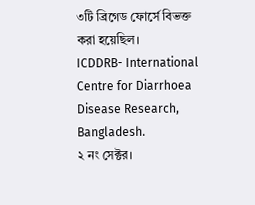৩টি ব্রিগেড ফোর্সে বিভক্ত করা হয়েছিল।
ICDDRB- International Centre for Diarrhoea Disease Research, Bangladesh.
২ নং সেক্টর।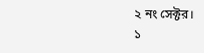২ নং সেক্টর।
১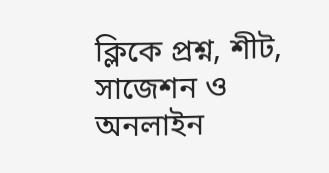ক্লিকে প্রশ্ন, শীট, সাজেশন ও
অনলাইন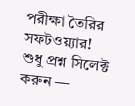পরীক্ষা তৈরির সফটওয়্যার!
শুধু প্রশ্ন সিলেক্ট করুন —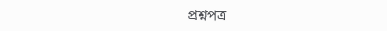প্রশ্নপত্র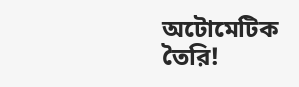অটোমেটিক তৈরি!